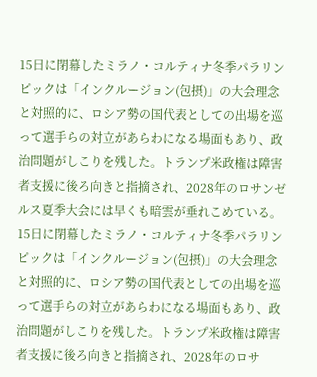15日に閉幕したミラノ・コルティナ冬季パラリンピックは「インクルージョン(包摂)」の大会理念と対照的に、ロシア勢の国代表としての出場を巡って選手らの対立があらわになる場面もあり、政治問題がしこりを残した。トランプ米政権は障害者支援に後ろ向きと指摘され、2028年のロサンゼルス夏季大会には早くも暗雲が垂れこめている。
15日に閉幕したミラノ・コルティナ冬季パラリンピックは「インクルージョン(包摂)」の大会理念と対照的に、ロシア勢の国代表としての出場を巡って選手らの対立があらわになる場面もあり、政治問題がしこりを残した。トランプ米政権は障害者支援に後ろ向きと指摘され、2028年のロサ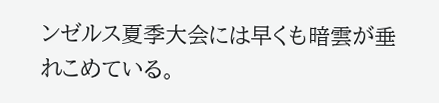ンゼルス夏季大会には早くも暗雲が垂れこめている。